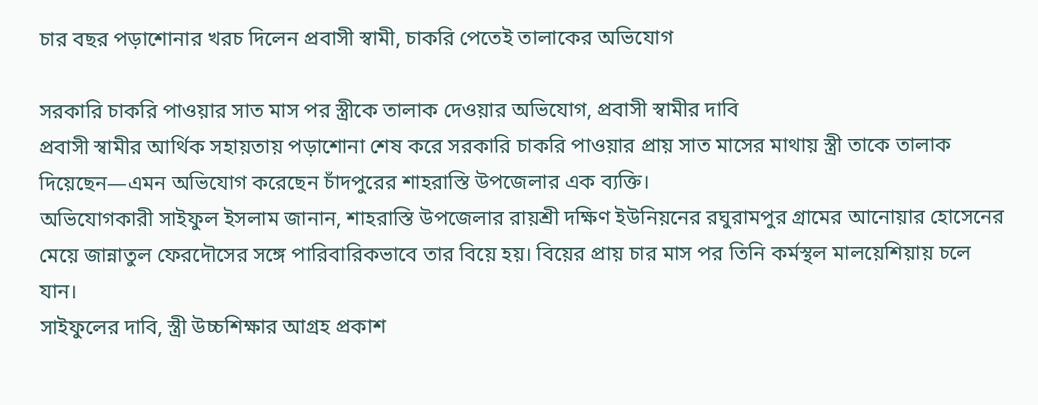চার বছর পড়াশোনার খরচ দিলেন প্রবাসী স্বামী, চাকরি পেতেই তালাকের অভিযোগ

সরকারি চাকরি পাওয়ার সাত মাস পর স্ত্রীকে তালাক দেওয়ার অভিযোগ, প্রবাসী স্বামীর দাবি
প্রবাসী স্বামীর আর্থিক সহায়তায় পড়াশোনা শেষ করে সরকারি চাকরি পাওয়ার প্রায় সাত মাসের মাথায় স্ত্রী তাকে তালাক দিয়েছেন—এমন অভিযোগ করেছেন চাঁদপুরের শাহরাস্তি উপজেলার এক ব্যক্তি।
অভিযোগকারী সাইফুল ইসলাম জানান, শাহরাস্তি উপজেলার রায়শ্রী দক্ষিণ ইউনিয়নের রঘুরামপুর গ্রামের আনোয়ার হোসেনের মেয়ে জান্নাতুল ফেরদৌসের সঙ্গে পারিবারিকভাবে তার বিয়ে হয়। বিয়ের প্রায় চার মাস পর তিনি কর্মস্থল মালয়েশিয়ায় চলে যান।
সাইফুলের দাবি, স্ত্রী উচ্চশিক্ষার আগ্রহ প্রকাশ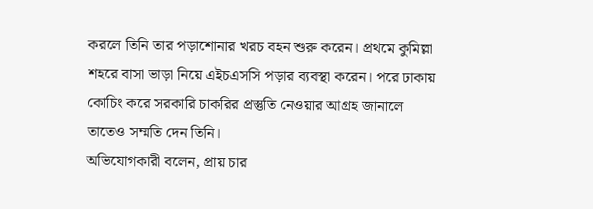করলে তিনি তার পড়াশোনার খরচ বহন শুরু করেন। প্রথমে কুমিল্লা শহরে বাসা ভাড়া নিয়ে এইচএসসি পড়ার ব্যবস্থা করেন। পরে ঢাকায় কোচিং করে সরকারি চাকরির প্রস্তুতি নেওয়ার আগ্রহ জানালে তাতেও সম্মতি দেন তিনি।
অভিযোগকারী বলেন, প্রায় চার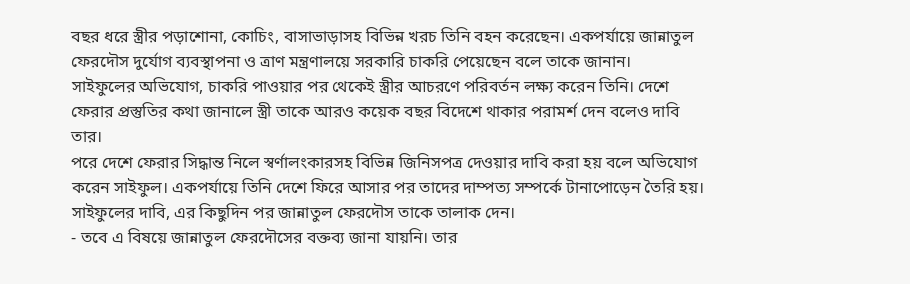বছর ধরে স্ত্রীর পড়াশোনা, কোচিং, বাসাভাড়াসহ বিভিন্ন খরচ তিনি বহন করেছেন। একপর্যায়ে জান্নাতুল ফেরদৌস দুর্যোগ ব্যবস্থাপনা ও ত্রাণ মন্ত্রণালয়ে সরকারি চাকরি পেয়েছেন বলে তাকে জানান।
সাইফুলের অভিযোগ, চাকরি পাওয়ার পর থেকেই স্ত্রীর আচরণে পরিবর্তন লক্ষ্য করেন তিনি। দেশে ফেরার প্রস্তুতির কথা জানালে স্ত্রী তাকে আরও কয়েক বছর বিদেশে থাকার পরামর্শ দেন বলেও দাবি তার।
পরে দেশে ফেরার সিদ্ধান্ত নিলে স্বর্ণালংকারসহ বিভিন্ন জিনিসপত্র দেওয়ার দাবি করা হয় বলে অভিযোগ করেন সাইফুল। একপর্যায়ে তিনি দেশে ফিরে আসার পর তাদের দাম্পত্য সম্পর্কে টানাপোড়েন তৈরি হয়।
সাইফুলের দাবি, এর কিছুদিন পর জান্নাতুল ফেরদৌস তাকে তালাক দেন।
- তবে এ বিষয়ে জান্নাতুল ফেরদৌসের বক্তব্য জানা যায়নি। তার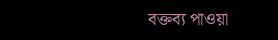বক্তব্য পাওয়া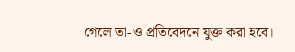গেলে তা-ও প্রতিবেদনে যুক্ত করা হবে।